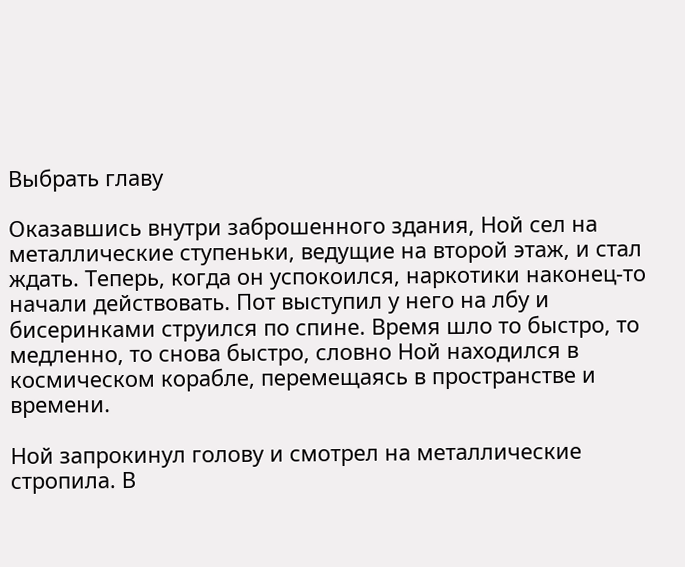Выбрать главу

Оказавшись внутри заброшенного здания, Ной сел на металлические ступеньки, ведущие на второй этаж, и стал ждать. Теперь, когда он успокоился, наркотики наконец-то начали действовать. Пот выступил у него на лбу и бисеринками струился по спине. Время шло то быстро, то медленно, то снова быстро, словно Ной находился в космическом корабле, перемещаясь в пространстве и времени.

Ной запрокинул голову и смотрел на металлические стропила. В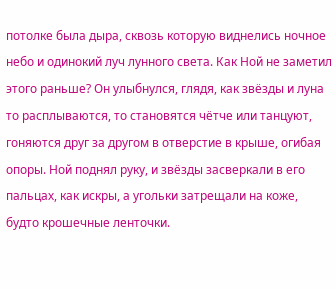потолке была дыра, сквозь которую виднелись ночное небо и одинокий луч лунного света. Как Ной не заметил этого раньше? Он улыбнулся, глядя, как звёзды и луна то расплываются, то становятся чётче или танцуют, гоняются друг за другом в отверстие в крыше, огибая опоры. Ной поднял руку, и звёзды засверкали в его пальцах, как искры, а угольки затрещали на коже, будто крошечные ленточки.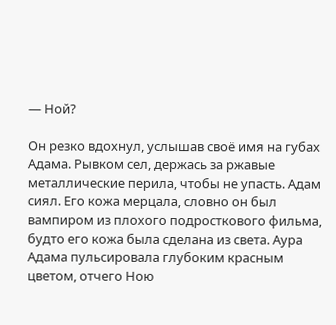— Ной?

Он резко вдохнул, услышав своё имя на губах Адама. Рывком сел, держась за ржавые металлические перила, чтобы не упасть. Адам сиял. Его кожа мерцала, словно он был вампиром из плохого подросткового фильма, будто его кожа была сделана из света. Аура Адама пульсировала глубоким красным цветом, отчего Ною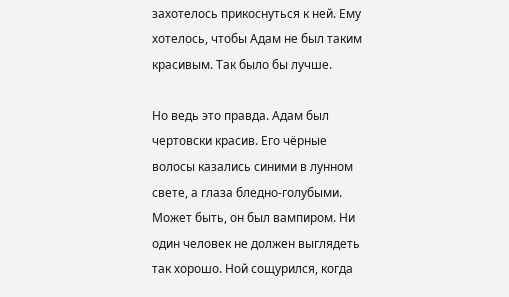захотелось прикоснуться к ней. Ему хотелось, чтобы Адам не был таким красивым. Так было бы лучше.

Но ведь это правда. Адам был чертовски красив. Его чёрные волосы казались синими в лунном свете, а глаза бледно-голубыми. Может быть, он был вампиром. Ни один человек не должен выглядеть так хорошо. Ной сощурился, когда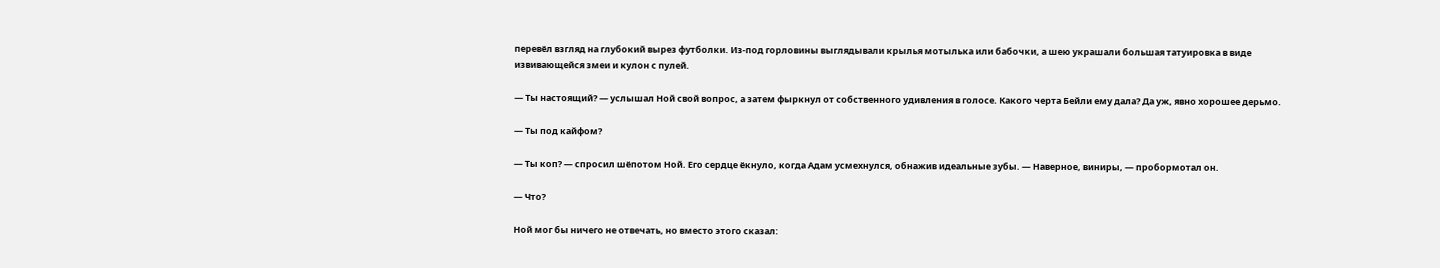перевёл взгляд на глубокий вырез футболки. Из-под горловины выглядывали крылья мотылька или бабочки, а шею украшали большая татуировка в виде извивающейся змеи и кулон с пулей.

— Ты настоящий? — услышал Ной свой вопрос, а затем фыркнул от собственного удивления в голосе. Какого черта Бейли ему дала? Да уж, явно хорошее дерьмо.

— Ты под кайфом?

— Ты коп? — спросил шёпотом Ной. Его сердце ёкнуло, когда Адам усмехнулся, обнажив идеальные зубы. — Наверное, виниры, — пробормотал он.

— Что?

Ной мог бы ничего не отвечать, но вместо этого сказал: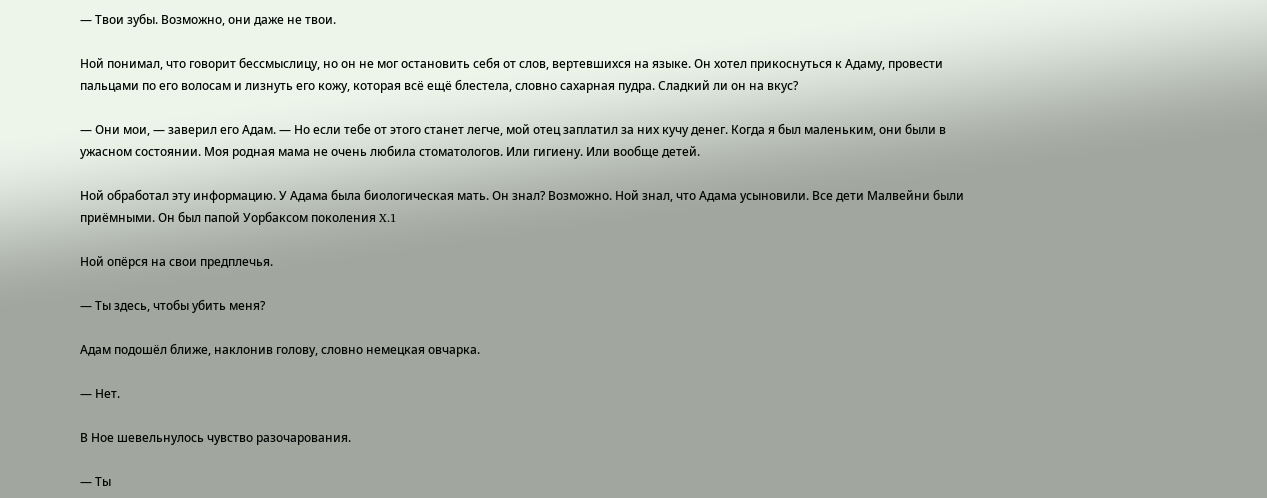— Твои зубы. Возможно, они даже не твои.

Ной понимал, что говорит бессмыслицу, но он не мог остановить себя от слов, вертевшихся на языке. Он хотел прикоснуться к Адаму, провести пальцами по его волосам и лизнуть его кожу, которая всё ещё блестела, словно сахарная пудра. Сладкий ли он на вкус?

— Они мои, — заверил его Адам. — Но если тебе от этого станет легче, мой отец заплатил за них кучу денег. Когда я был маленьким, они были в ужасном состоянии. Моя родная мама не очень любила стоматологов. Или гигиену. Или вообще детей.

Ной обработал эту информацию. У Адама была биологическая мать. Он знал? Возможно. Ной знал, что Адама усыновили. Все дети Малвейни были приёмными. Он был папой Уорбаксом поколения X.1

Ной опёрся на свои предплечья.

— Ты здесь, чтобы убить меня?

Адам подошёл ближе, наклонив голову, словно немецкая овчарка.

— Нет.

В Ное шевельнулось чувство разочарования.

— Ты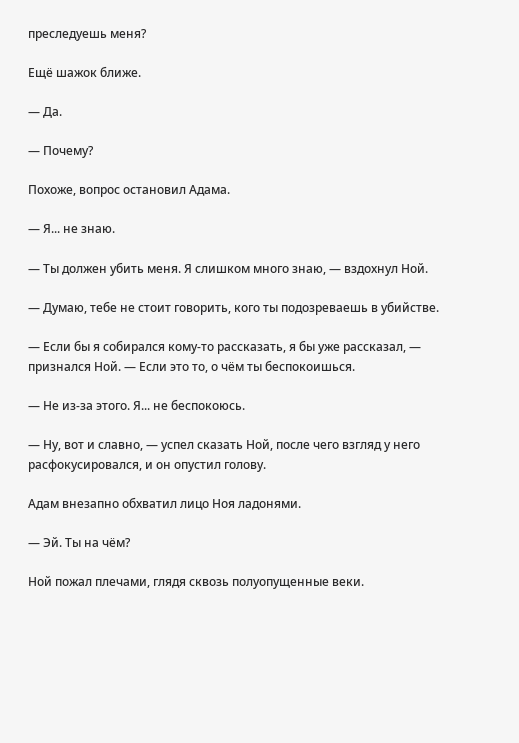преследуешь меня?

Ещё шажок ближе.

— Да.

— Почему?

Похоже, вопрос остановил Адама.

— Я... не знаю.

— Ты должен убить меня. Я слишком много знаю, — вздохнул Ной.

— Думаю, тебе не стоит говорить, кого ты подозреваешь в убийстве.

— Если бы я собирался кому-то рассказать, я бы уже рассказал, — признался Ной. — Если это то, о чём ты беспокоишься.

— Не из-за этого. Я... не беспокоюсь.

— Ну, вот и славно, — успел сказать Ной, после чего взгляд у него расфокусировался, и он опустил голову.

Адам внезапно обхватил лицо Ноя ладонями.

— Эй. Ты на чём?

Ной пожал плечами, глядя сквозь полуопущенные веки.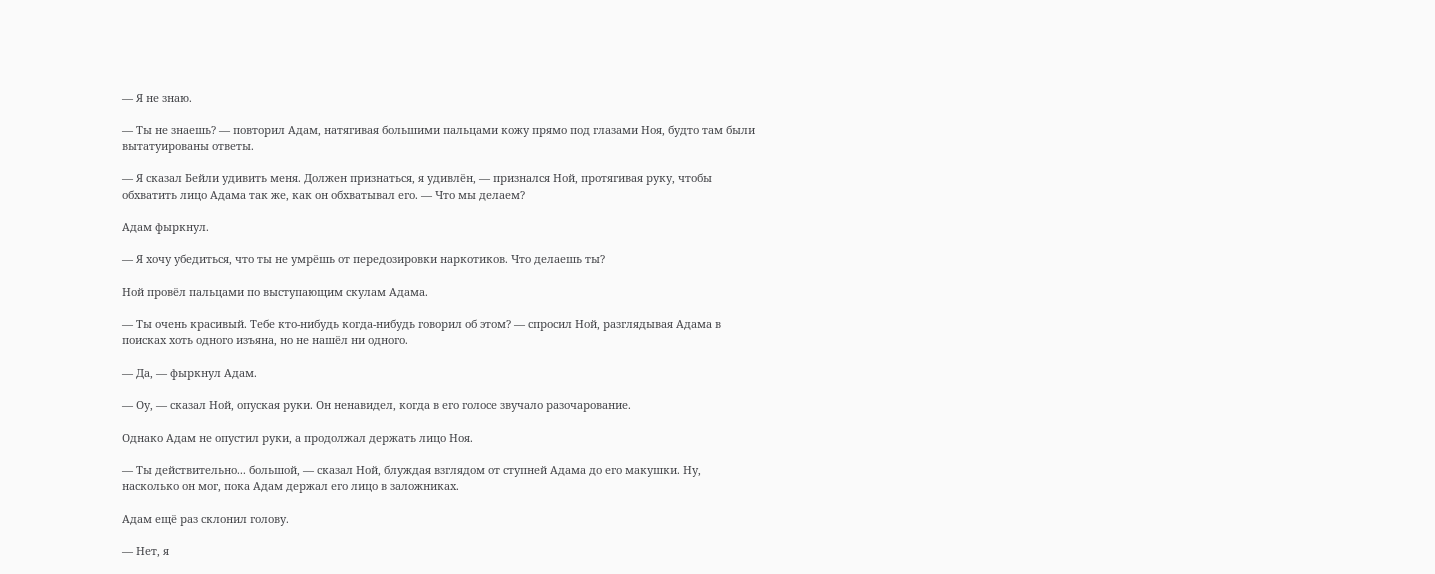— Я не знаю.

— Ты не знаешь? — повторил Адам, натягивая большими пальцами кожу прямо под глазами Ноя, будто там были вытатуированы ответы.

— Я сказал Бейли удивить меня. Должен признаться, я удивлён, — признался Ной, протягивая руку, чтобы обхватить лицо Адама так же, как он обхватывал его. — Что мы делаем?

Адам фыркнул.

— Я хочу убедиться, что ты не умрёшь от передозировки наркотиков. Что делаешь ты?

Ной провёл пальцами по выступающим скулам Адама.

— Ты очень красивый. Тебе кто-нибудь когда-нибудь говорил об этом? — спросил Ной, разглядывая Адама в поисках хоть одного изъяна, но не нашёл ни одного.

— Да, — фыркнул Адам.

— Оу, — сказал Ной, опуская руки. Он ненавидел, когда в его голосе звучало разочарование.

Однако Адам не опустил руки, а продолжал держать лицо Ноя.

— Ты действительно... большой, — сказал Ной, блуждая взглядом от ступней Адама до его макушки. Ну, насколько он мог, пока Адам держал его лицо в заложниках.

Адам ещё раз склонил голову.

— Нет, я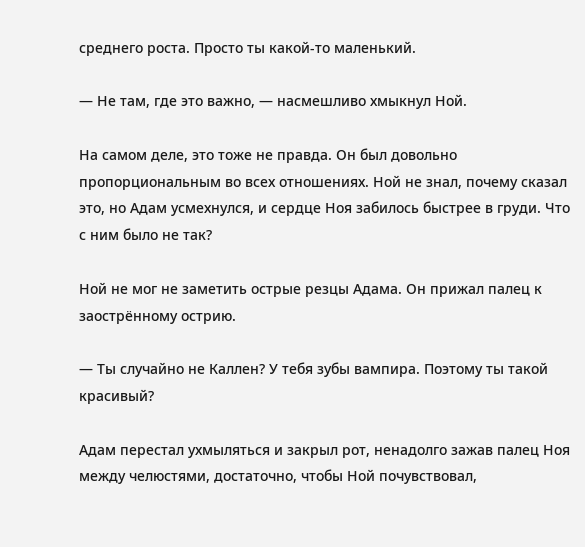среднего роста. Просто ты какой-то маленький.

— Не там, где это важно, — насмешливо хмыкнул Ной.

На самом деле, это тоже не правда. Он был довольно пропорциональным во всех отношениях. Ной не знал, почему сказал это, но Адам усмехнулся, и сердце Ноя забилось быстрее в груди. Что с ним было не так?

Ной не мог не заметить острые резцы Адама. Он прижал палец к заострённому острию.

— Ты случайно не Каллен? У тебя зубы вампира. Поэтому ты такой красивый?

Адам перестал ухмыляться и закрыл рот, ненадолго зажав палец Ноя между челюстями, достаточно, чтобы Ной почувствовал,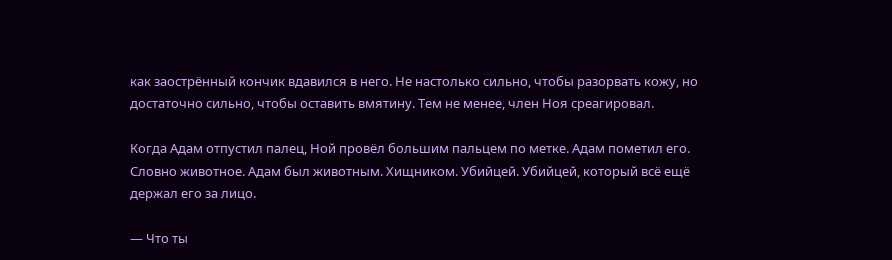как заострённый кончик вдавился в него. Не настолько сильно, чтобы разорвать кожу, но достаточно сильно, чтобы оставить вмятину. Тем не менее, член Ноя среагировал.

Когда Адам отпустил палец, Ной провёл большим пальцем по метке. Адам пометил его. Словно животное. Адам был животным. Хищником. Убийцей. Убийцей, который всё ещё держал его за лицо.

— Что ты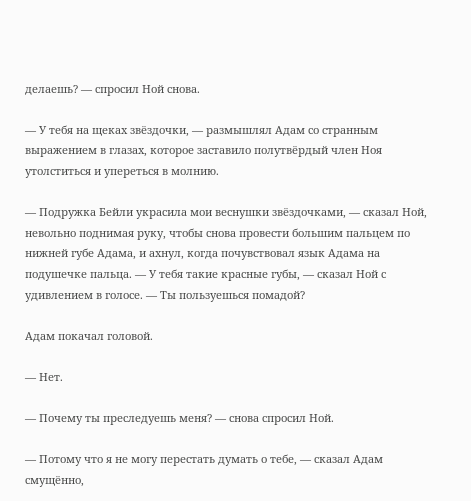делаешь? — спросил Ной снова.

— У тебя на щеках звёздочки, — размышлял Адам со странным выражением в глазах, которое заставило полутвёрдый член Ноя утолститься и упереться в молнию.

— Подружка Бейли украсила мои веснушки звёздочками, — сказал Ной, невольно поднимая руку, чтобы снова провести большим пальцем по нижней губе Адама, и ахнул, когда почувствовал язык Адама на подушечке пальца. — У тебя такие красные губы, — сказал Ной с удивлением в голосе. — Ты пользуешься помадой?

Адам покачал головой.

— Нет.

— Почему ты преследуешь меня? — снова спросил Ной.

— Потому что я не могу перестать думать о тебе, — сказал Адам смущённо,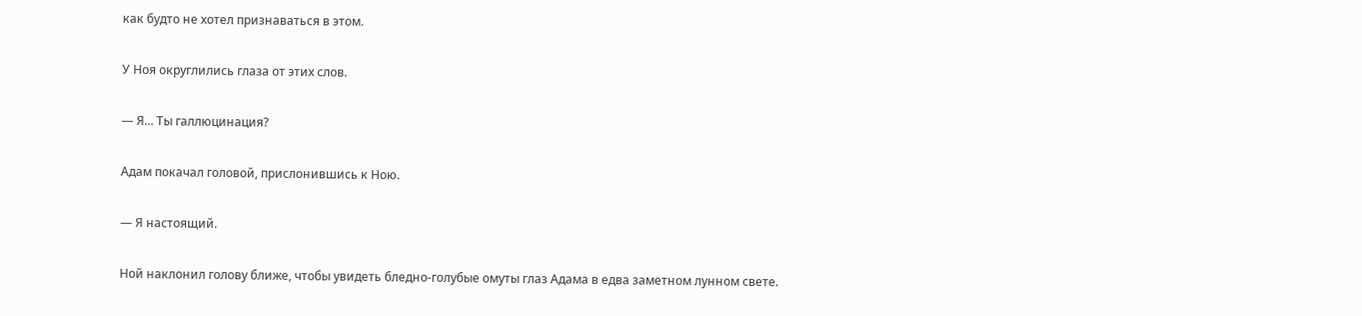как будто не хотел признаваться в этом.

У Ноя округлились глаза от этих слов.

— Я... Ты галлюцинация?

Адам покачал головой, прислонившись к Ною.

— Я настоящий.

Ной наклонил голову ближе, чтобы увидеть бледно-голубые омуты глаз Адама в едва заметном лунном свете.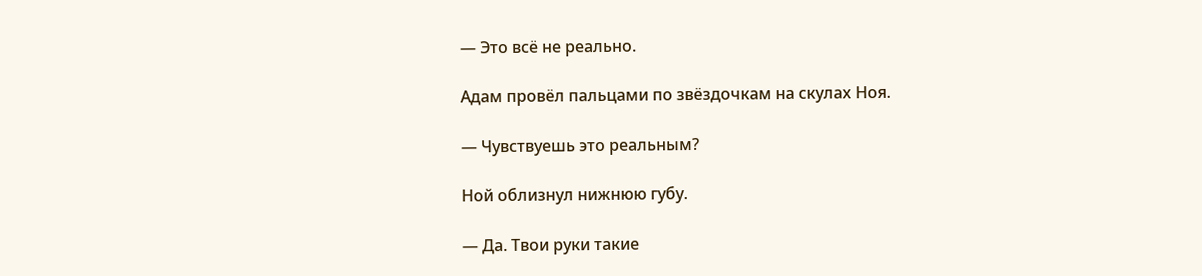— Это всё не реально.

Адам провёл пальцами по звёздочкам на скулах Ноя.

— Чувствуешь это реальным?

Ной облизнул нижнюю губу.

— Да. Твои руки такие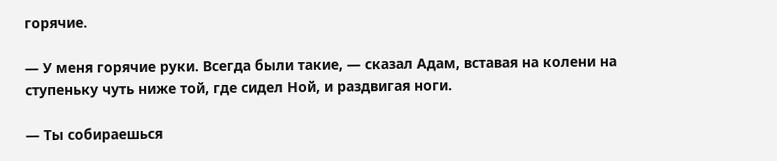горячие.

— У меня горячие руки. Всегда были такие, — сказал Адам, вставая на колени на ступеньку чуть ниже той, где сидел Ной, и раздвигая ноги.

— Ты собираешься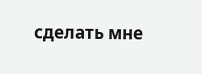сделать мне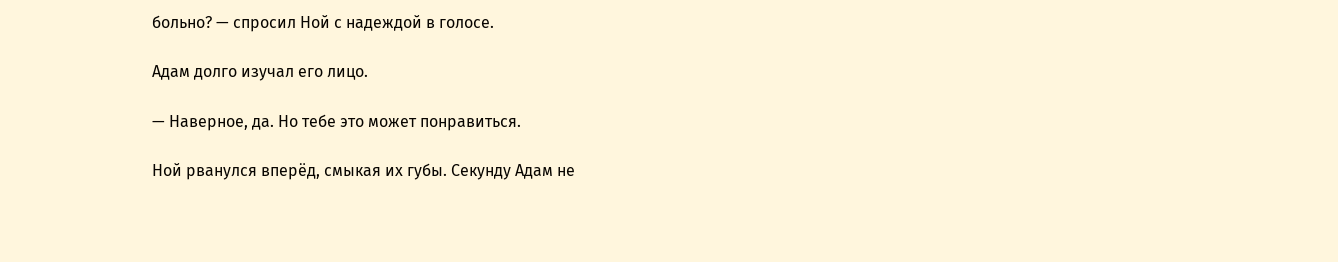больно? — спросил Ной с надеждой в голосе.

Адам долго изучал его лицо.

— Наверное, да. Но тебе это может понравиться.

Ной рванулся вперёд, смыкая их губы. Секунду Адам не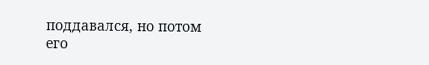поддавался, но потом его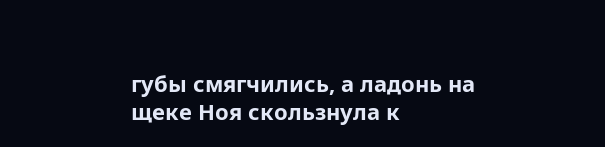губы смягчились, а ладонь на щеке Ноя скользнула к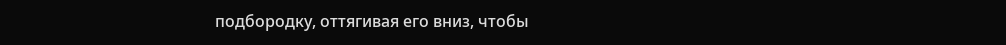подбородку, оттягивая его вниз, чтобы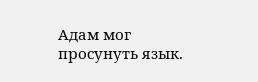Адам мог просунуть язык.